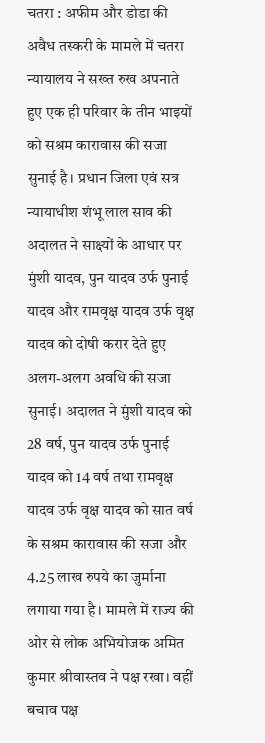चतरा : अफीम और डोडा की अवैध तस्करी के मामले में चतरा न्यायालय ने सख्त रुख अपनाते हुए एक ही परिवार के तीन भाइयों को सश्रम कारावास की सजा सुनाई है। प्रधान जिला एवं सत्र न्यायाधीश शंभू लाल साव की अदालत ने साक्ष्यों के आधार पर मुंशी यादव, पुन यादव उर्फ पुनाई यादव और रामवृक्ष यादव उर्फ वृक्ष यादव को दोषी करार देते हुए अलग-अलग अवधि की सजा सुनाई। अदालत ने मुंशी यादव को 28 वर्ष, पुन यादव उर्फ पुनाई यादव को 14 वर्ष तथा रामवृक्ष यादव उर्फ वृक्ष यादव को सात वर्ष के सश्रम कारावास की सजा और 4.25 लाख रुपये का जुर्माना लगाया गया है। मामले में राज्य की ओर से लोक अभियोजक अमित कुमार श्रीवास्तव ने पक्ष रखा। वहीं बचाव पक्ष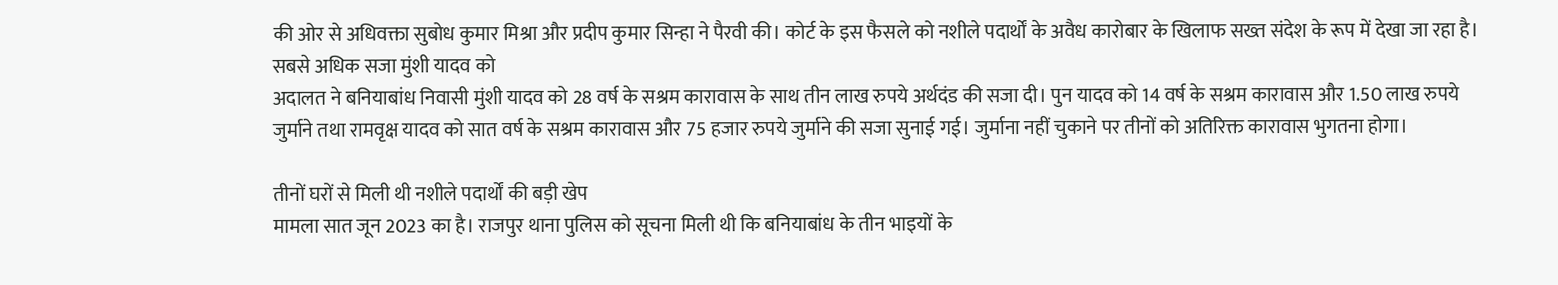की ओर से अधिवक्ता सुबोध कुमार मिश्रा और प्रदीप कुमार सिन्हा ने पैरवी की। कोर्ट के इस फैसले को नशीले पदार्थों के अवैध कारोबार के खिलाफ सख्त संदेश के रूप में देखा जा रहा है।
सबसे अधिक सजा मुंशी यादव को
अदालत ने बनियाबांध निवासी मुंशी यादव को 28 वर्ष के सश्रम कारावास के साथ तीन लाख रुपये अर्थदंड की सजा दी। पुन यादव को 14 वर्ष के सश्रम कारावास और 1.50 लाख रुपये जुर्माने तथा रामवृक्ष यादव को सात वर्ष के सश्रम कारावास और 75 हजार रुपये जुर्माने की सजा सुनाई गई। जुर्माना नहीं चुकाने पर तीनों को अतिरिक्त कारावास भुगतना होगा।

तीनों घरों से मिली थी नशीले पदार्थों की बड़ी खेप
मामला सात जून 2023 का है। राजपुर थाना पुलिस को सूचना मिली थी कि बनियाबांध के तीन भाइयों के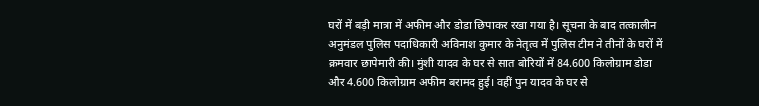घरों में बड़ी मात्रा में अफीम और डोडा छिपाकर रखा गया है। सूचना के बाद तत्कालीन अनुमंडल पुलिस पदाधिकारी अविनाश कुमार के नेतृत्व में पुलिस टीम ने तीनों के घरों में क्रमवार छापेमारी की। मुंशी यादव के घर से सात बोरियों में 84.600 किलोग्राम डोडा और 4.600 किलोग्राम अफीम बरामद हुई। वहीं पुन यादव के घर से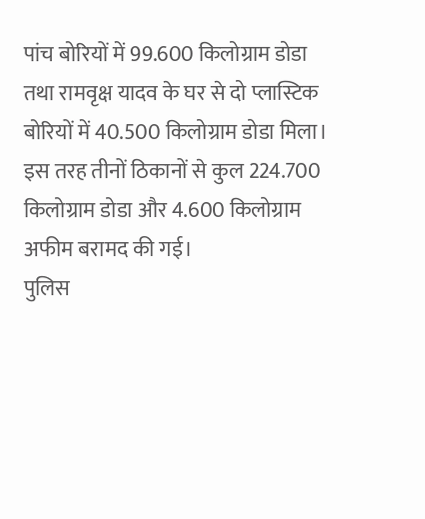पांच बोरियों में 99.600 किलोग्राम डोडा तथा रामवृक्ष यादव के घर से दो प्लास्टिक बोरियों में 40.500 किलोग्राम डोडा मिला। इस तरह तीनों ठिकानों से कुल 224.700 किलोग्राम डोडा और 4.600 किलोग्राम अफीम बरामद की गई।
पुलिस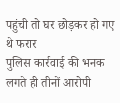पहुंची तो घर छोड़कर हो गए थे फरार
पुलिस कार्रवाई की भनक लगते ही तीनों आरोपी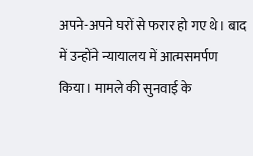अपने-अपने घरों से फरार हो गए थे। बाद में उन्होंने न्यायालय में आत्मसमर्पण किया। मामले की सुनवाई के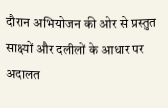दौरान अभियोजन की ओर से प्रस्तुत साक्ष्यों और दलीलों के आधार पर अदालत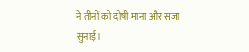ने तीनों को दोषी माना और सजा सुनाई।